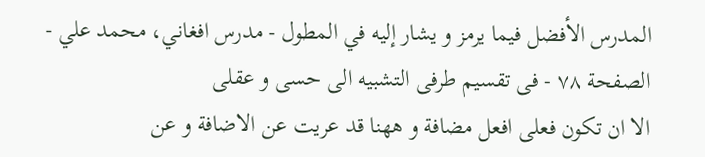المدرس الأفضل فيما يرمز و يشار إليه في المطول - مدرس افغاني، محمد علي - الصفحة ٧٨ - فى تقسيم طرفى التشبيه الى حسى و عقلى
الا ان تكون فعلى افعل مضافة و ههنا قد عريت عن الاضافة و عن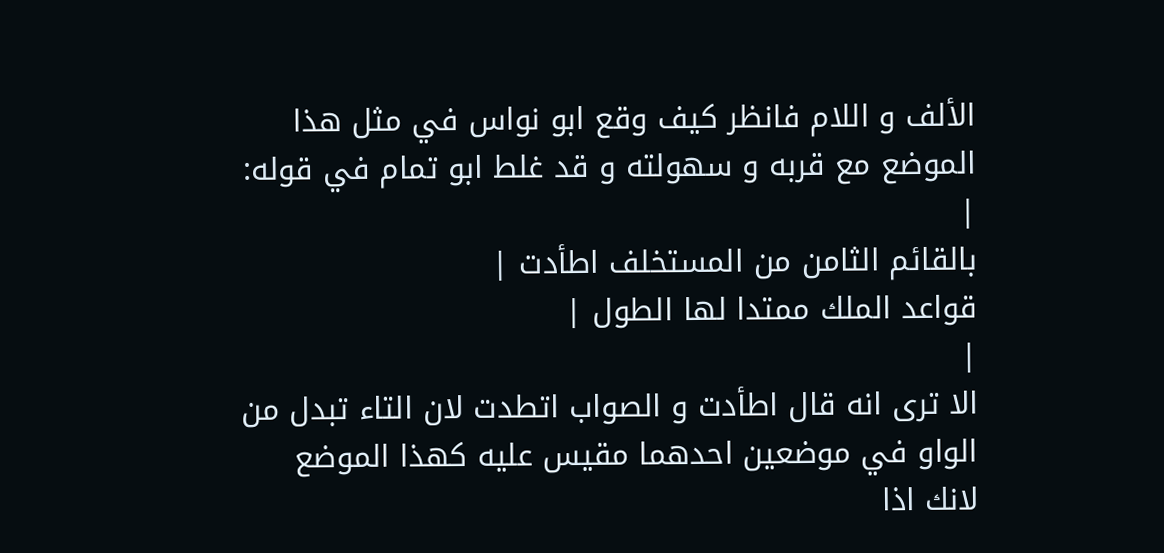الألف و اللام فانظر كيف وقع ابو نواس في مثل هذا الموضع مع قربه و سهولته و قد غلط ابو تمام في قوله:
|
بالقائم الثامن من المستخلف اطأدت |
قواعد الملك ممتدا لها الطول |
|
الا ترى انه قال اطأدت و الصواب اتطدت لان التاء تبدل من الواو في موضعين احدهما مقيس عليه كهذا الموضع لانك اذا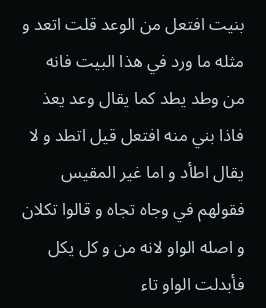بنيت افتعل من الوعد قلت اتعد و مثله ما ورد في هذا البيت فانه من وطد يطد كما يقال وعد يعذ فاذا بني منه افتعل قيل اتطد و لا يقال اطأد و اما غير المقيس فقولهم في وجاه تجاه و قالوا تكلان و اصله الواو لانه من و كل يكل فأبدلت الواو تاء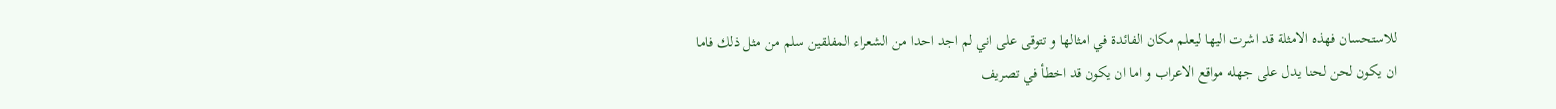للاستحسان فهذه الامثلة قد اشرت اليها ليعلم مكان الفائدة في امثالها و تتوقى على اني لم اجد احدا من الشعراء المفلقين سلم من مثل ذلك فاما ان يكون لحن لحنا يدل على جهله مواقع الاعراب و اما ان يكون قد اخطأ في تصريف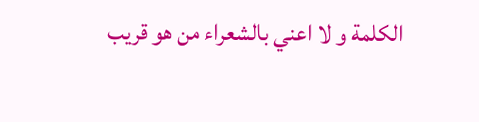الكلمة و لا اعني بالشعراء من هو قريب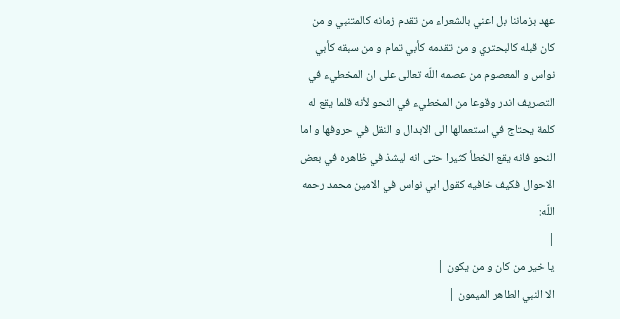عهد بزماننا بل اعني بالشعراء من تقدم زمانه كالمتنبي و من كان قبله كالبحتري و من تقدمه كأبي تمام و من سبقه كأبي نواس و المعصوم من عصمه اللّه تعالى على ان المخطيء في التصريف اندر وقوعا من المخطيء في النحو لأنه قلما يقع له كلمة يحتاج في استعمالها الى الابدال و النقل في حروفها و اما النحو فانه يقع الخطأ كثيرا حتى انه ليشذ في ظاهره في بعض الاحوال فكيف خافيه كقول ابي نواس في الامين محمد رحمه اللّه:
|
يا خير من كان و من يكون |
الا النبي الطاهر الميمون |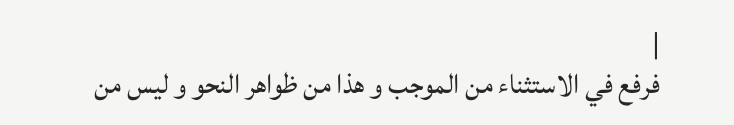|
فرفع في الاستثناء من الموجب و هذا من ظواهر النحو و ليس من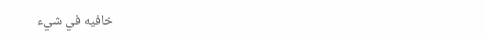خافيه في شيء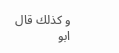و كذلك قال ابو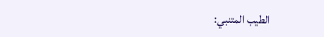الطيب المتنبي: